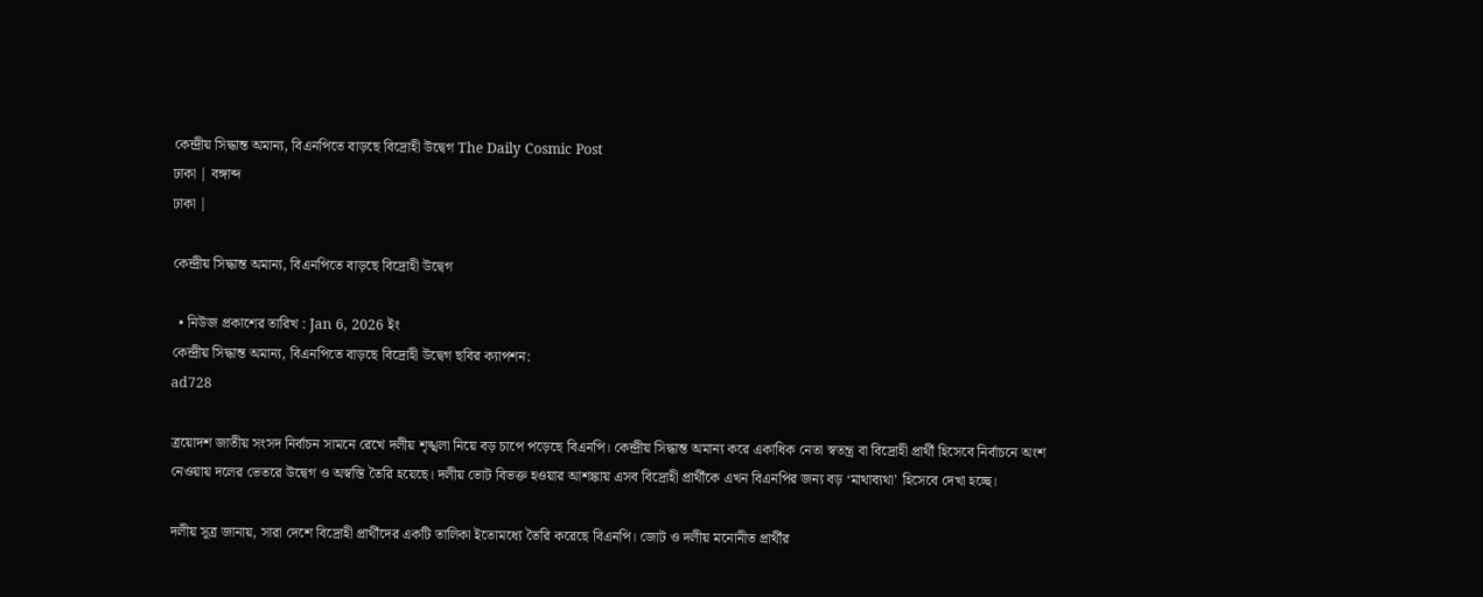কেন্দ্রীয় সিদ্ধান্ত অমান্য, বিএনপিতে বাড়ছে বিদ্রোহী উদ্বেগ The Daily Cosmic Post
ঢাকা | বঙ্গাব্দ
ঢাকা |

কেন্দ্রীয় সিদ্ধান্ত অমান্য, বিএনপিতে বাড়ছে বিদ্রোহী উদ্বেগ

  • নিউজ প্রকাশের তারিখ : Jan 6, 2026 ইং
কেন্দ্রীয় সিদ্ধান্ত অমান্য, বিএনপিতে বাড়ছে বিদ্রোহী উদ্বেগ ছবির ক্যাপশন:
ad728

ত্রয়োদশ জাতীয় সংসদ নির্বাচন সামনে রেখে দলীয় শৃঙ্খলা নিয়ে বড় চাপে পড়েছে বিএনপি। কেন্দ্রীয় সিদ্ধান্ত অমান্য করে একাধিক নেতা স্বতন্ত্র বা বিদ্রোহী প্রার্থী হিসেবে নির্বাচনে অংশ নেওয়ায় দলের ভেতরে উদ্বেগ ও অস্বস্তি তৈরি হয়েছে। দলীয় ভোট বিভক্ত হওয়ার আশঙ্কায় এসব বিদ্রোহী প্রার্থীকে এখন বিএনপির জন্য বড় ‘মাথাব্যথা’ হিসেবে দেখা হচ্ছে।

দলীয় সূত্র জানায়, সারা দেশে বিদ্রোহী প্রার্থীদের একটি তালিকা ইতোমধ্যে তৈরি করেছে বিএনপি। জোট ও দলীয় মনোনীত প্রার্থীর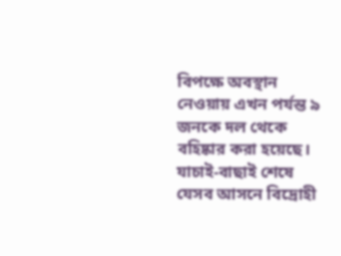বিপক্ষে অবস্থান নেওয়ায় এখন পর্যন্ত ৯ জনকে দল থেকে বহিষ্কার করা হয়েছে। যাচাই-বাছাই শেষে যেসব আসনে বিদ্রোহী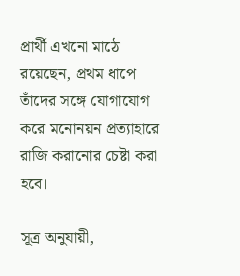প্রার্থী এখনো মাঠে রয়েছেন, প্রথম ধাপে তাঁদের সঙ্গে যোগাযোগ করে মনোনয়ন প্রত্যাহারে রাজি করানোর চেষ্টা করা হবে।

সূত্র অনুযায়ী,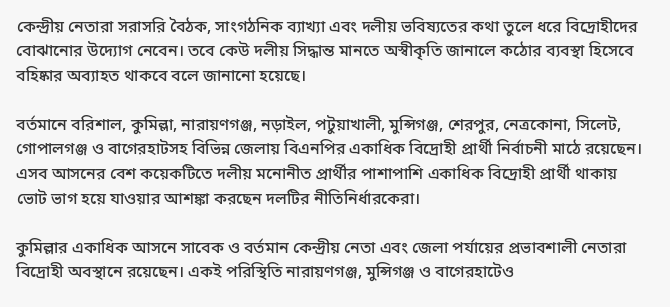কেন্দ্রীয় নেতারা সরাসরি বৈঠক, সাংগঠনিক ব্যাখ্যা এবং দলীয় ভবিষ্যতের কথা তুলে ধরে বিদ্রোহীদের বোঝানোর উদ্যোগ নেবেন। তবে কেউ দলীয় সিদ্ধান্ত মানতে অস্বীকৃতি জানালে কঠোর ব্যবস্থা হিসেবে বহিষ্কার অব্যাহত থাকবে বলে জানানো হয়েছে।

বর্তমানে বরিশাল, কুমিল্লা, নারায়ণগঞ্জ, নড়াইল, পটুয়াখালী, মুন্সিগঞ্জ, শেরপুর, নেত্রকোনা, সিলেট, গোপালগঞ্জ ও বাগেরহাটসহ বিভিন্ন জেলায় বিএনপির একাধিক বিদ্রোহী প্রার্থী নির্বাচনী মাঠে রয়েছেন। এসব আসনের বেশ কয়েকটিতে দলীয় মনোনীত প্রার্থীর পাশাপাশি একাধিক বিদ্রোহী প্রার্থী থাকায় ভোট ভাগ হয়ে যাওয়ার আশঙ্কা করছেন দলটির নীতিনির্ধারকেরা।

কুমিল্লার একাধিক আসনে সাবেক ও বর্তমান কেন্দ্রীয় নেতা এবং জেলা পর্যায়ের প্রভাবশালী নেতারা বিদ্রোহী অবস্থানে রয়েছেন। একই পরিস্থিতি নারায়ণগঞ্জ, মুন্সিগঞ্জ ও বাগেরহাটেও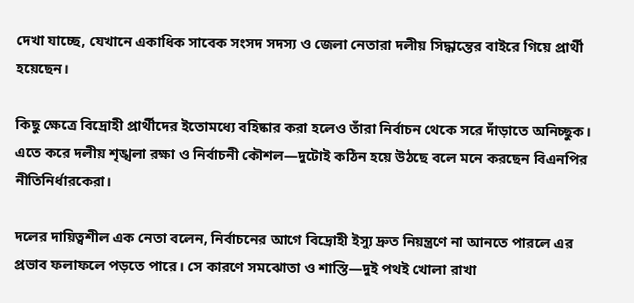দেখা যাচ্ছে, যেখানে একাধিক সাবেক সংসদ সদস্য ও জেলা নেতারা দলীয় সিদ্ধান্তের বাইরে গিয়ে প্রার্থী হয়েছেন।

কিছু ক্ষেত্রে বিদ্রোহী প্রার্থীদের ইতোমধ্যে বহিষ্কার করা হলেও তাঁরা নির্বাচন থেকে সরে দাঁড়াতে অনিচ্ছুক। এতে করে দলীয় শৃঙ্খলা রক্ষা ও নির্বাচনী কৌশল—দুটোই কঠিন হয়ে উঠছে বলে মনে করছেন বিএনপির নীতিনির্ধারকেরা।

দলের দায়িত্বশীল এক নেতা বলেন, নির্বাচনের আগে বিদ্রোহী ইস্যু দ্রুত নিয়ন্ত্রণে না আনতে পারলে এর প্রভাব ফলাফলে পড়তে পারে। সে কারণে সমঝোতা ও শাস্তি—দুই পথই খোলা রাখা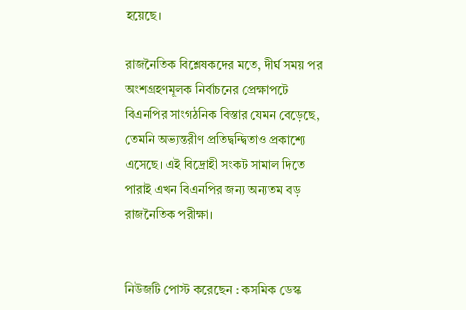হয়েছে।

রাজনৈতিক বিশ্লেষকদের মতে, দীর্ঘ সময় পর অংশগ্রহণমূলক নির্বাচনের প্রেক্ষাপটে বিএনপির সাংগঠনিক বিস্তার যেমন বেড়েছে, তেমনি অভ্যন্তরীণ প্রতিদ্বন্দ্বিতাও প্রকাশ্যে এসেছে। এই বিদ্রোহী সংকট সামাল দিতে পারাই এখন বিএনপির জন্য অন্যতম বড় রাজনৈতিক পরীক্ষা।


নিউজটি পোস্ট করেছেন : কসমিক ডেস্ক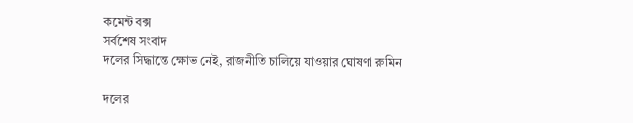কমেন্ট বক্স
সর্বশেষ সংবাদ
দলের সিদ্ধান্তে ক্ষোভ নেই, রাজনীতি চালিয়ে যাওয়ার ঘোষণা রুমিন

দলের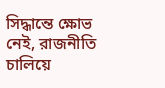সিদ্ধান্তে ক্ষোভ নেই, রাজনীতি চালিয়ে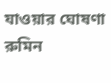যাওয়ার ঘোষণা রুমিন